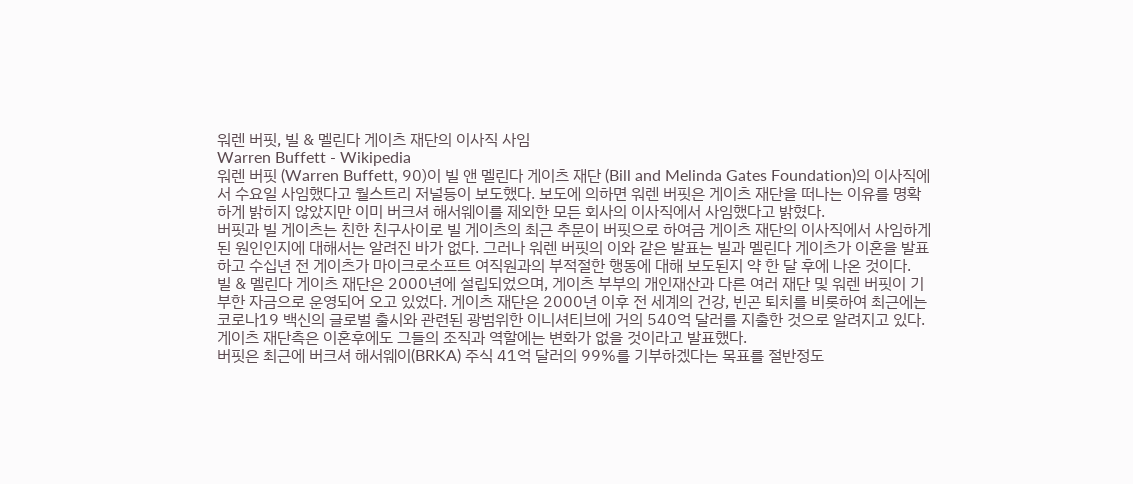워렌 버핏, 빌 & 멜린다 게이츠 재단의 이사직 사임
Warren Buffett - Wikipedia
워렌 버핏 (Warren Buffett, 90)이 빌 앤 멜린다 게이츠 재단 (Bill and Melinda Gates Foundation)의 이사직에서 수요일 사임했다고 월스트리 저널등이 보도했다. 보도에 의하면 워렌 버핏은 게이츠 재단을 떠나는 이유를 명확하게 밝히지 않았지만 이미 버크셔 해서웨이를 제외한 모든 회사의 이사직에서 사임했다고 밝혔다.
버핏과 빌 게이츠는 친한 친구사이로 빌 게이츠의 최근 추문이 버핏으로 하여금 게이츠 재단의 이사직에서 사임하게된 원인인지에 대해서는 알려진 바가 없다. 그러나 워렌 버핏의 이와 같은 발표는 빌과 멜린다 게이츠가 이혼을 발표하고 수십년 전 게이츠가 마이크로소프트 여직원과의 부적절한 행동에 대해 보도된지 약 한 달 후에 나온 것이다.
빌 & 멜린다 게이츠 재단은 2000년에 설립되었으며, 게이츠 부부의 개인재산과 다른 여러 재단 및 워렌 버핏이 기부한 자금으로 운영되어 오고 있었다. 게이츠 재단은 2000년 이후 전 세계의 건강, 빈곤 퇴치를 비롯하여 최근에는 코로나19 백신의 글로벌 출시와 관련된 광범위한 이니셔티브에 거의 540억 달러를 지출한 것으로 알려지고 있다. 게이츠 재단측은 이혼후에도 그들의 조직과 역할에는 변화가 없을 것이라고 발표했다.
버핏은 최근에 버크셔 해서웨이(BRKA) 주식 41억 달러의 99%를 기부하겠다는 목표를 절반정도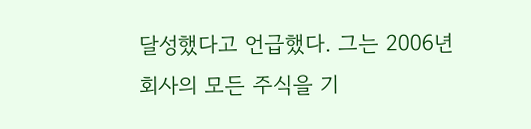달성했다고 언급했다. 그는 2006년 회사의 모든 주식을 기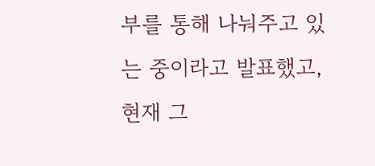부를 통해 나눠주고 있는 중이라고 발표했고, 현재 그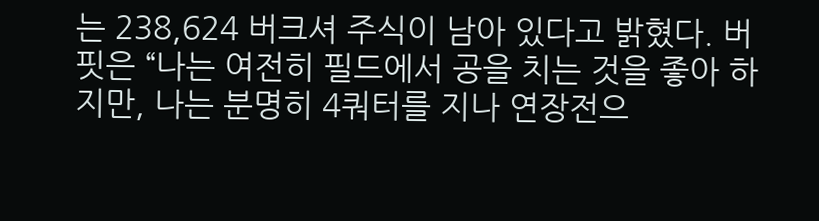는 238,624 버크셔 주식이 남아 있다고 밝혔다. 버핏은 “나는 여전히 필드에서 공을 치는 것을 좋아 하지만, 나는 분명히 4쿼터를 지나 연장전으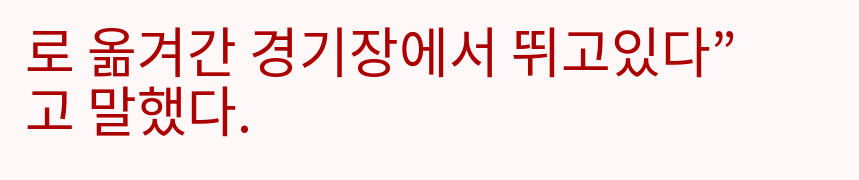로 옮겨간 경기장에서 뛰고있다”고 말했다.